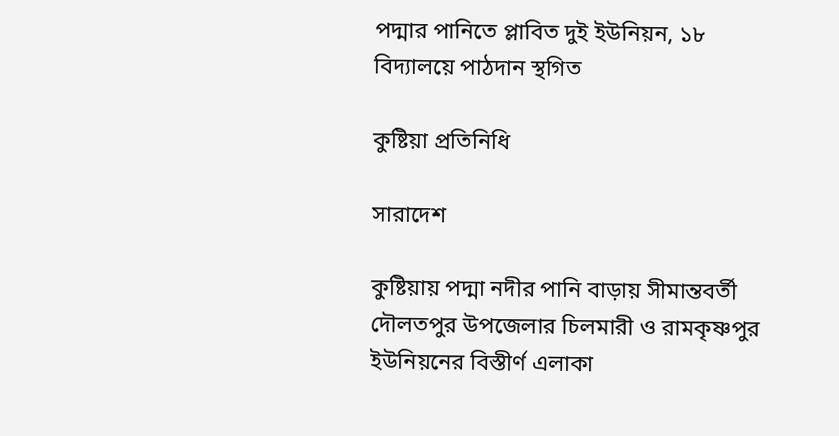পদ্মার পানিতে প্লাবিত দুই ইউনিয়ন, ১৮ বিদ্যালয়ে পাঠদান স্থগিত

কুষ্টিয়া প্রতিনিধি

সারাদেশ

কুষ্টিয়ায় পদ্মা নদীর পানি বাড়ায় সীমান্তবর্তী দৌলতপুর উপজেলার চিলমারী ও রামকৃষ্ণপুর ইউনিয়নের বিস্তীর্ণ এলাকা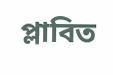প্লাবিত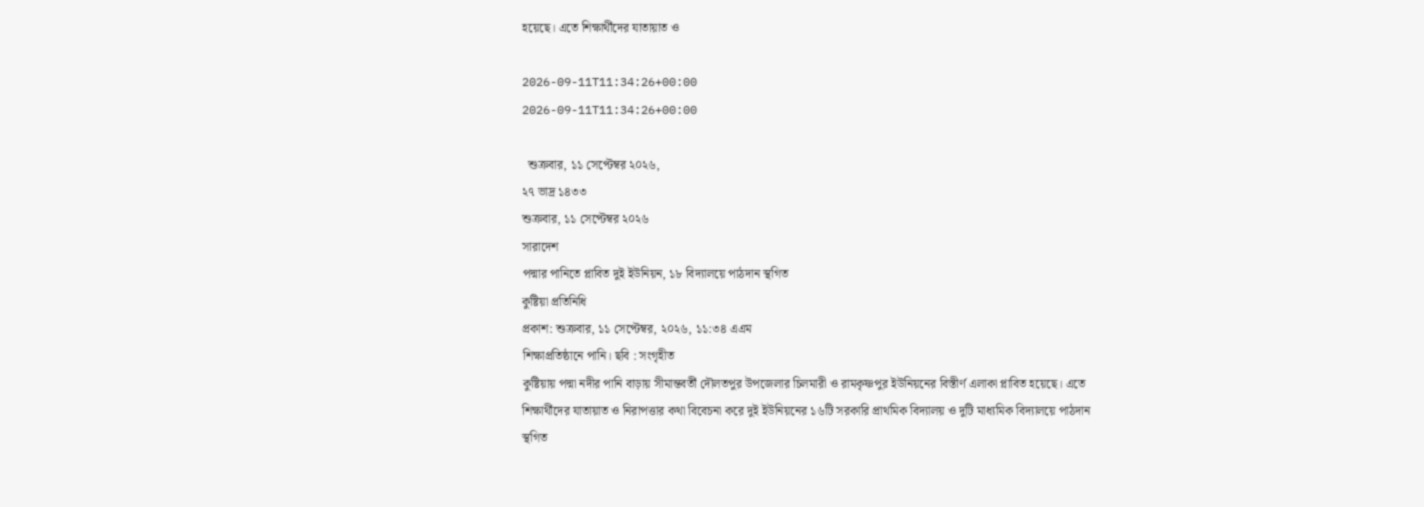হয়েছে। এতে শিক্ষার্থীদের যাতায়াত ও

2026-09-11T11:34:26+00:00
2026-09-11T11:34:26+00:00

  শুক্রবার, ১১ সেপ্টেম্বর ২০২৬,
২৭ ভাদ্র ১৪৩৩
শুক্রবার, ১১ সেপ্টেম্বর ২০২৬
সারাদেশ
পদ্মার পানিতে প্লাবিত দুই ইউনিয়ন, ১৮ বিদ্যালয়ে পাঠদান স্থগিত
কুষ্টিয়া প্রতিনিধি
প্রকাশ: শুক্রবার, ১১ সেপ্টেম্বর, ২০২৬, ১১:৩৪ এএম
শিক্ষাপ্রতিষ্ঠানে পানি। ছবি : সংগৃহীত
কুষ্টিয়ায় পদ্মা নদীর পানি বাড়ায় সীমান্তবর্তী দৌলতপুর উপজেলার চিলমারী ও রামকৃষ্ণপুর ইউনিয়নের বিস্তীর্ণ এলাকা প্লাবিত হয়েছে। এতে শিক্ষার্থীদের যাতায়াত ও নিরাপত্তার কথা বিবেচনা করে দুই ইউনিয়নের ১৬টি সরকারি প্রাথমিক বিদ্যালয় ও দুটি মাধ্যমিক বিদ্যালয়ে পাঠদান স্থগিত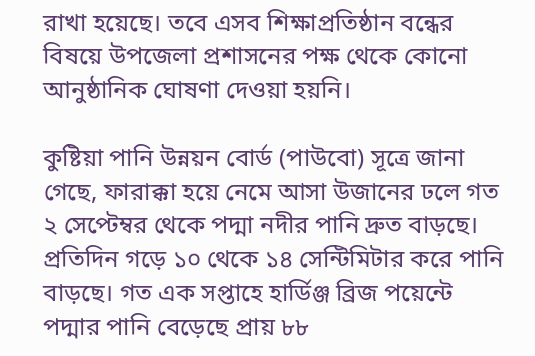রাখা হয়েছে। তবে এসব শিক্ষাপ্রতিষ্ঠান বন্ধের বিষয়ে উপজেলা প্রশাসনের পক্ষ থেকে কোনো আনুষ্ঠানিক ঘোষণা দেওয়া হয়নি।

কুষ্টিয়া পানি উন্নয়ন বোর্ড (পাউবো) সূত্রে জানা গেছে, ফারাক্কা হয়ে নেমে আসা উজানের ঢলে গত ২ সেপ্টেম্বর থেকে পদ্মা নদীর পানি দ্রুত বাড়ছে। প্রতিদিন গড়ে ১০ থেকে ১৪ সেন্টিমিটার করে পানি বাড়ছে। গত এক সপ্তাহে হার্ডিঞ্জ ব্রিজ পয়েন্টে পদ্মার পানি বেড়েছে প্রায় ৮৮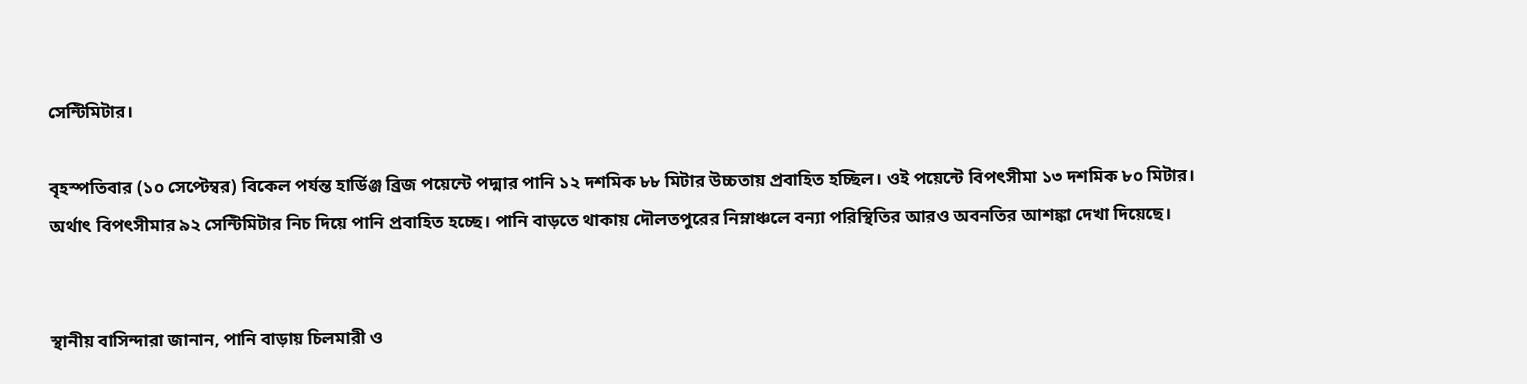সেন্টিমিটার।

বৃহস্পতিবার (১০ সেপ্টেম্বর) বিকেল পর্যন্ত হার্ডিঞ্জ ব্রিজ পয়েন্টে পদ্মার পানি ১২ দশমিক ৮৮ মিটার উচ্চতায় প্রবাহিত হচ্ছিল। ওই পয়েন্টে বিপৎসীমা ১৩ দশমিক ৮০ মিটার। অর্থাৎ বিপৎসীমার ৯২ সেন্টিমিটার নিচ দিয়ে পানি প্রবাহিত হচ্ছে। পানি বাড়তে থাকায় দৌলতপুরের নিম্নাঞ্চলে বন্যা পরিস্থিতির আরও অবনতির আশঙ্কা দেখা দিয়েছে।


স্থানীয় বাসিন্দারা জানান, পানি বাড়ায় চিলমারী ও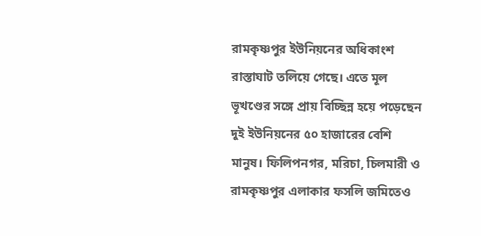রামকৃষ্ণপুর ইউনিয়নের অধিকাংশ রাস্তাঘাট তলিয়ে গেছে। এতে মূল ভূখণ্ডের সঙ্গে প্রায় বিচ্ছিন্ন হয়ে পড়েছেন দুই ইউনিয়নের ৫০ হাজারের বেশি মানুষ। ফিলিপনগর, মরিচা, চিলমারী ও রামকৃষ্ণপুর এলাকার ফসলি জমিতেও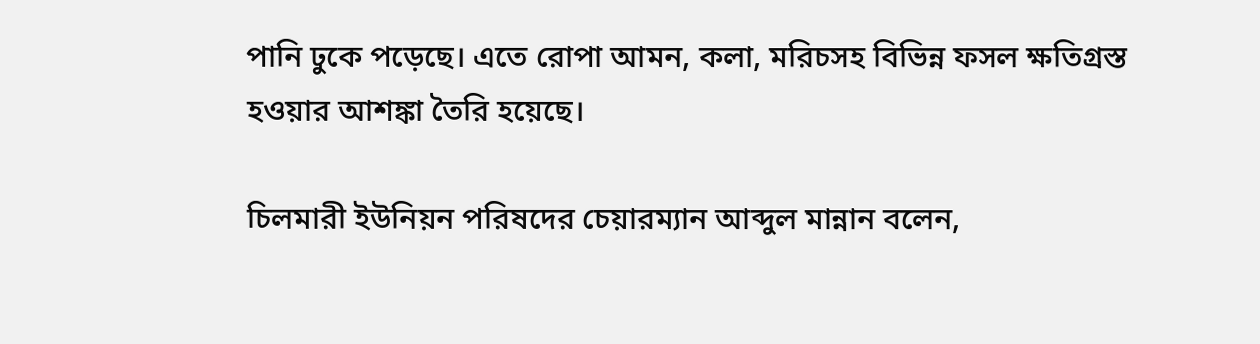পানি ঢুকে পড়েছে। এতে রোপা আমন, কলা, মরিচসহ বিভিন্ন ফসল ক্ষতিগ্রস্ত হওয়ার আশঙ্কা তৈরি হয়েছে।

চিলমারী ইউনিয়ন পরিষদের চেয়ারম্যান আব্দুল মান্নান বলেন,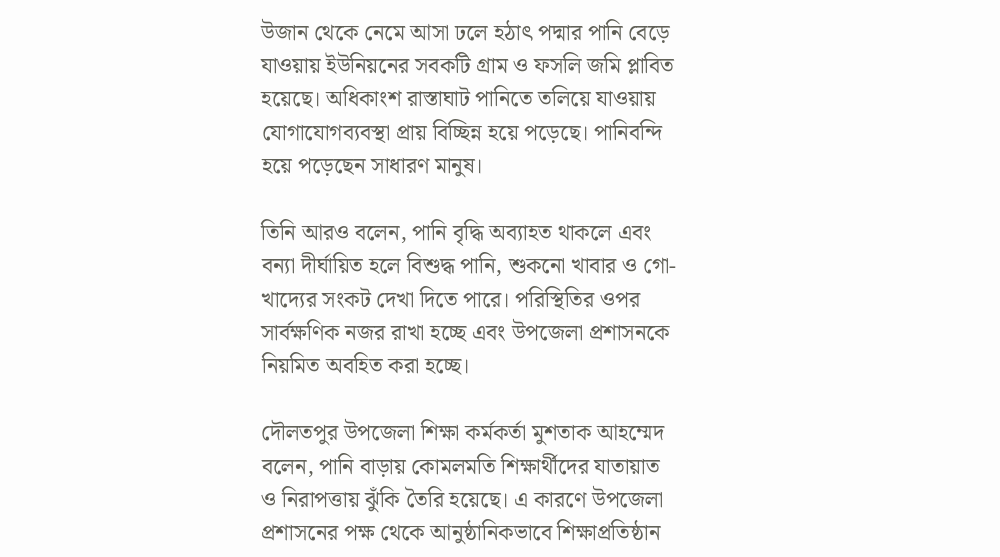উজান থেকে নেমে আসা ঢলে হঠাৎ পদ্মার পানি বেড়ে যাওয়ায় ইউনিয়নের সবকটি গ্রাম ও ফসলি জমি প্লাবিত হয়েছে। অধিকাংশ রাস্তাঘাট পানিতে তলিয়ে যাওয়ায় যোগাযোগব্যবস্থা প্রায় বিচ্ছিন্ন হয়ে পড়েছে। পানিবন্দি হয়ে পড়েছেন সাধারণ মানুষ।

তিনি আরও বলেন, পানি বৃদ্ধি অব্যাহত থাকলে এবং বন্যা দীর্ঘায়িত হলে বিশুদ্ধ পানি, শুকনো খাবার ও গো-খাদ্যের সংকট দেখা দিতে পারে। পরিস্থিতির ওপর সার্বক্ষণিক নজর রাখা হচ্ছে এবং উপজেলা প্রশাসনকে নিয়মিত অবহিত করা হচ্ছে।

দৌলতপুর উপজেলা শিক্ষা কর্মকর্তা মুশতাক আহম্মেদ বলেন, পানি বাড়ায় কোমলমতি শিক্ষার্থীদের যাতায়াত ও নিরাপত্তায় ঝুঁকি তৈরি হয়েছে। এ কারণে উপজেলা প্রশাসনের পক্ষ থেকে আনুষ্ঠানিকভাবে শিক্ষাপ্রতিষ্ঠান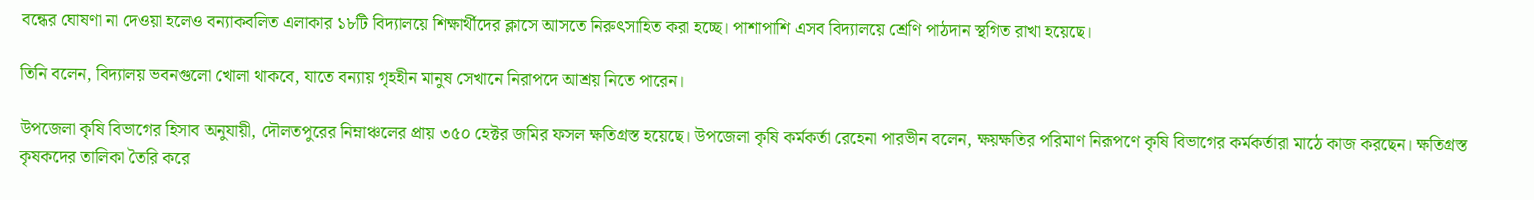বন্ধের ঘোষণা না দেওয়া হলেও বন্যাকবলিত এলাকার ১৮টি বিদ্যালয়ে শিক্ষার্থীদের ক্লাসে আসতে নিরুৎসাহিত করা হচ্ছে। পাশাপাশি এসব বিদ্যালয়ে শ্রেণি পাঠদান স্থগিত রাখা হয়েছে।

তিনি বলেন, বিদ্যালয় ভবনগুলো খোলা থাকবে, যাতে বন্যায় গৃহহীন মানুষ সেখানে নিরাপদে আশ্রয় নিতে পারেন।

উপজেলা কৃষি বিভাগের হিসাব অনুযায়ী, দৌলতপুরের নিম্নাঞ্চলের প্রায় ৩৫০ হেক্টর জমির ফসল ক্ষতিগ্রস্ত হয়েছে। উপজেলা কৃষি কর্মকর্তা রেহেনা পারভীন বলেন, ক্ষয়ক্ষতির পরিমাণ নিরূপণে কৃষি বিভাগের কর্মকর্তারা মাঠে কাজ করছেন। ক্ষতিগ্রস্ত কৃষকদের তালিকা তৈরি করে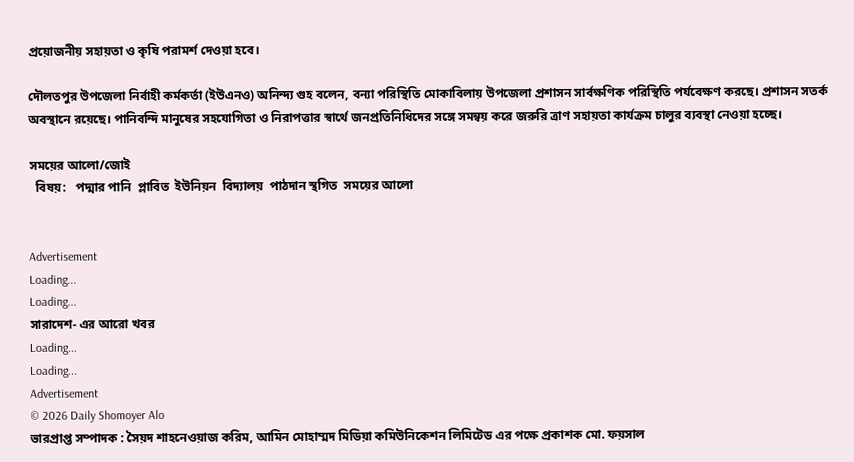প্রয়োজনীয় সহায়তা ও কৃষি পরামর্শ দেওয়া হবে।

দৌলতপুর উপজেলা নির্বাহী কর্মকর্তা (ইউএনও) অনিন্দ্য গুহ বলেন, বন্যা পরিস্থিতি মোকাবিলায় উপজেলা প্রশাসন সার্বক্ষণিক পরিস্থিতি পর্যবেক্ষণ করছে। প্রশাসন সতর্ক অবস্থানে রয়েছে। পানিবন্দি মানুষের সহযোগিতা ও নিরাপত্তার স্বার্থে জনপ্রতিনিধিদের সঙ্গে সমন্বয় করে জরুরি ত্রাণ সহায়তা কার্যক্রম চালুর ব্যবস্থা নেওয়া হচ্ছে।

সময়ের আলো/জোই
  বিষয়:   পদ্মার পানি  প্লাবিত  ইউনিয়ন  বিদ্যালয়  পাঠদান স্থগিত  সময়ের আলো


Advertisement
Loading...
Loading...
সারাদেশ- এর আরো খবর
Loading...
Loading...
Advertisement
© 2026 Daily Shomoyer Alo
ভারপ্রাপ্ত সম্পাদক : সৈয়দ শাহনেওয়াজ করিম, আমিন মোহাম্মদ মিডিয়া কমিউনিকেশন লিমিটেড এর পক্ষে প্রকাশক মো. ফয়সাল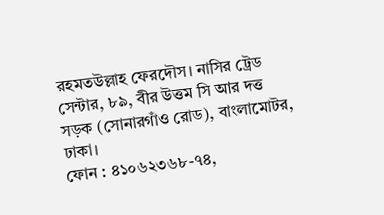রহমতউল্লাহ ফেরদৌস। নাসির ট্রেড সেন্টার, ৮৯, বীর উত্তম সি আর দত্ত সড়ক (সোনারগাঁও রোড), বাংলামোটর, ঢাকা।
ফোন : ৪১০৬২৩৬৮-৭৪,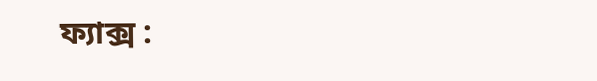ফ্যাক্স :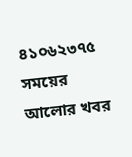৪১০৬২৩৭৫
সময়ের আলোর খবর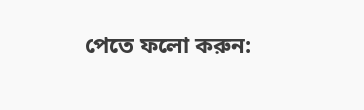পেতে ফলো করুন: